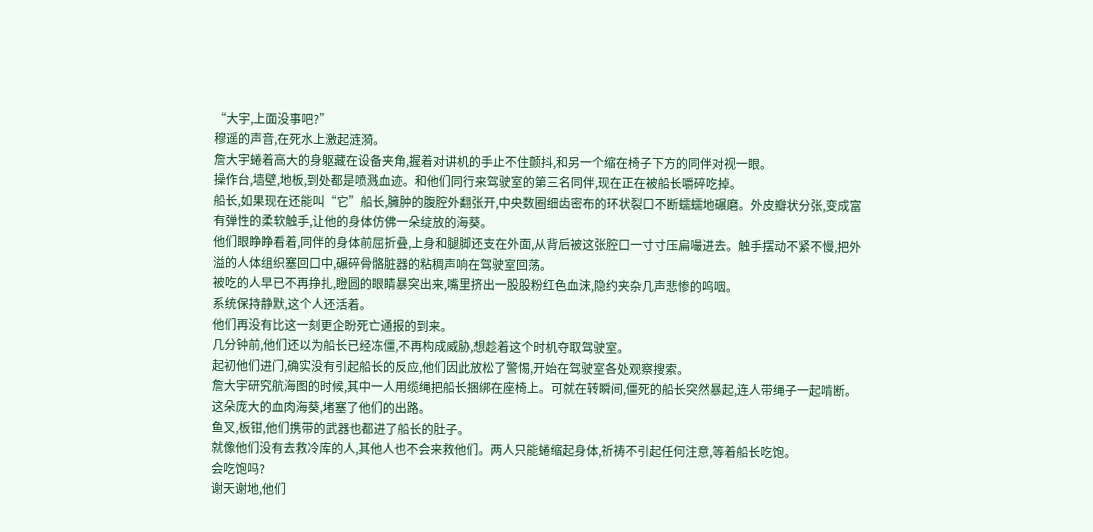“大宇,上面没事吧?”
穆遥的声音,在死水上激起涟漪。
詹大宇蜷着高大的身躯藏在设备夹角,握着对讲机的手止不住颤抖,和另一个缩在椅子下方的同伴对视一眼。
操作台,墙壁,地板,到处都是喷溅血迹。和他们同行来驾驶室的第三名同伴,现在正在被船长嚼碎吃掉。
船长,如果现在还能叫“它”船长,臃肿的腹腔外翻张开,中央数圈细齿密布的环状裂口不断蠕蠕地碾磨。外皮瓣状分张,变成富有弹性的柔软触手,让他的身体仿佛一朵绽放的海葵。
他们眼睁睁看着,同伴的身体前屈折叠,上身和腿脚还支在外面,从背后被这张腔口一寸寸压扁嘬进去。触手摆动不紧不慢,把外溢的人体组织塞回口中,碾碎骨骼脏器的粘稠声响在驾驶室回荡。
被吃的人早已不再挣扎,瞪圆的眼睛暴突出来,嘴里挤出一股股粉红色血沫,隐约夹杂几声悲惨的呜咽。
系统保持静默,这个人还活着。
他们再没有比这一刻更企盼死亡通报的到来。
几分钟前,他们还以为船长已经冻僵,不再构成威胁,想趁着这个时机夺取驾驶室。
起初他们进门,确实没有引起船长的反应,他们因此放松了警惕,开始在驾驶室各处观察搜索。
詹大宇研究航海图的时候,其中一人用缆绳把船长捆绑在座椅上。可就在转瞬间,僵死的船长突然暴起,连人带绳子一起啃断。
这朵庞大的血肉海葵,堵塞了他们的出路。
鱼叉,板钳,他们携带的武器也都进了船长的肚子。
就像他们没有去救冷库的人,其他人也不会来救他们。两人只能蜷缩起身体,祈祷不引起任何注意,等着船长吃饱。
会吃饱吗?
谢天谢地,他们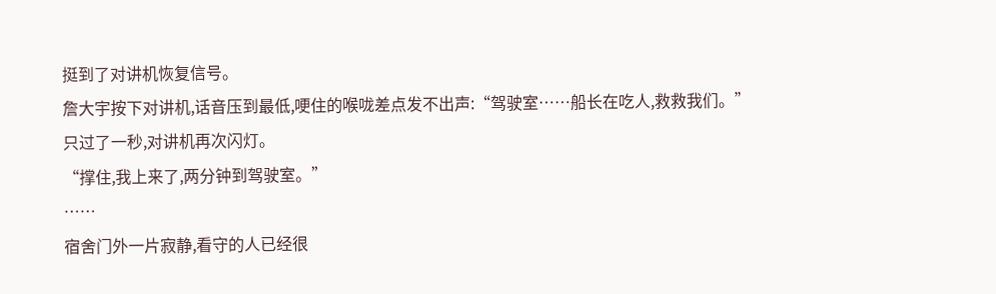挺到了对讲机恢复信号。
詹大宇按下对讲机,话音压到最低,哽住的喉咙差点发不出声:“驾驶室……船长在吃人,救救我们。”
只过了一秒,对讲机再次闪灯。
“撑住,我上来了,两分钟到驾驶室。”
……
宿舍门外一片寂静,看守的人已经很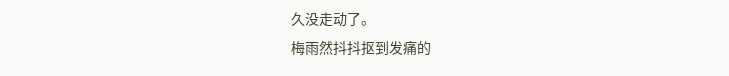久没走动了。
梅雨然抖抖抠到发痛的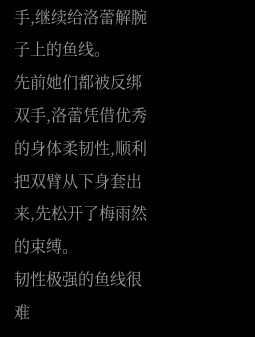手,继续给洛蕾解腕子上的鱼线。
先前她们都被反绑双手,洛蕾凭借优秀的身体柔韧性,顺利把双臂从下身套出来,先松开了梅雨然的束缚。
韧性极强的鱼线很难